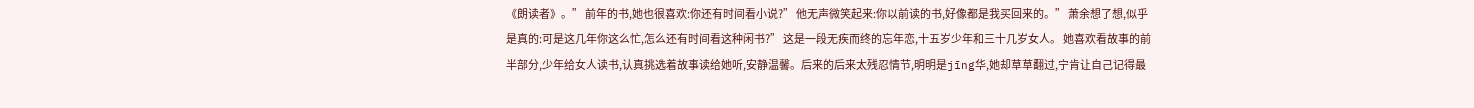《朗读者》。” 前年的书,她也很喜欢:你还有时间看小说?” 他无声微笑起来:你以前读的书,好像都是我买回来的。” 萧余想了想,似乎是真的:可是这几年你这么忙,怎么还有时间看这种闲书?” 这是一段无疾而终的忘年恋,十五岁少年和三十几岁女人。 她喜欢看故事的前半部分,少年给女人读书,认真挑选着故事读给她听,安静温馨。后来的后来太残忍情节,明明是jīng华,她却草草翻过,宁肯让自己记得最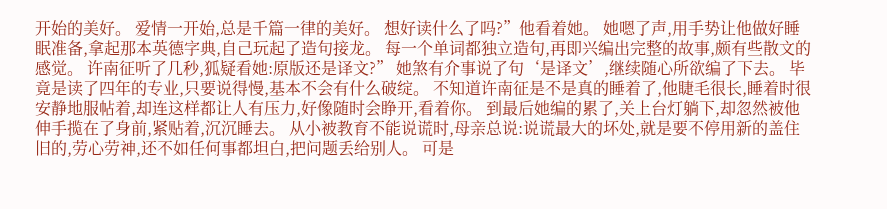开始的美好。 爱情一开始,总是千篇一律的美好。 想好读什么了吗?”他看着她。 她嗯了声,用手势让他做好睡眠准备,拿起那本英德字典,自己玩起了造句接龙。 每一个单词都独立造句,再即兴编出完整的故事,颇有些散文的感觉。 许南征听了几秒,狐疑看她:原版还是译文?” 她煞有介事说了句‘是译文’,继续随心所欲编了下去。 毕竟是读了四年的专业,只要说得慢,基本不会有什么破绽。 不知道许南征是不是真的睡着了,他睫毛很长,睡着时很安静地服帖着,却连这样都让人有压力,好像随时会睁开,看着你。 到最后她编的累了,关上台灯躺下,却忽然被他伸手揽在了身前,紧贴着,沉沉睡去。 从小被教育不能说谎时,母亲总说:说谎最大的坏处,就是要不停用新的盖住旧的,劳心劳神,还不如任何事都坦白,把问题丢给别人。 可是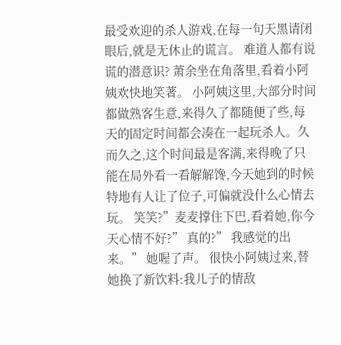最受欢迎的杀人游戏,在每一句天黑请闭眼后,就是无休止的谎言。 难道人都有说谎的潜意识? 萧余坐在角落里,看着小阿姨欢快地笑著。 小阿姨这里,大部分时间都做熟客生意,来得久了都随便了些,每天的固定时间都会凑在一起玩杀人。久而久之,这个时间最是客满,来得晚了只能在局外看一看解解馋,今天她到的时候特地有人让了位子,可偏就没什么心情去玩。 笑笑?”麦麦撑住下巴,看着她,你今天心情不好?” 真的?” 我感觉的出来。” 她喔了声。 很快小阿姨过来,替她换了新饮料:我儿子的情敌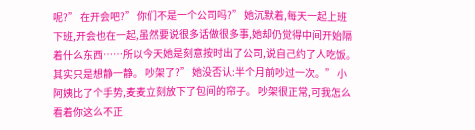呢?” 在开会吧?” 你们不是一个公司吗?” 她沉默着,每天一起上班下班,开会也在一起,虽然要说很多话做很多事,她却仍觉得中间开始隔着什么东西……所以今天她是刻意按时出了公司,说自己约了人吃饭。其实只是想静一静。 吵架了?” 她没否认:半个月前吵过一次。” 小阿姨比了个手势,麦麦立刻放下了包间的帘子。 吵架很正常,可我怎么看着你这么不正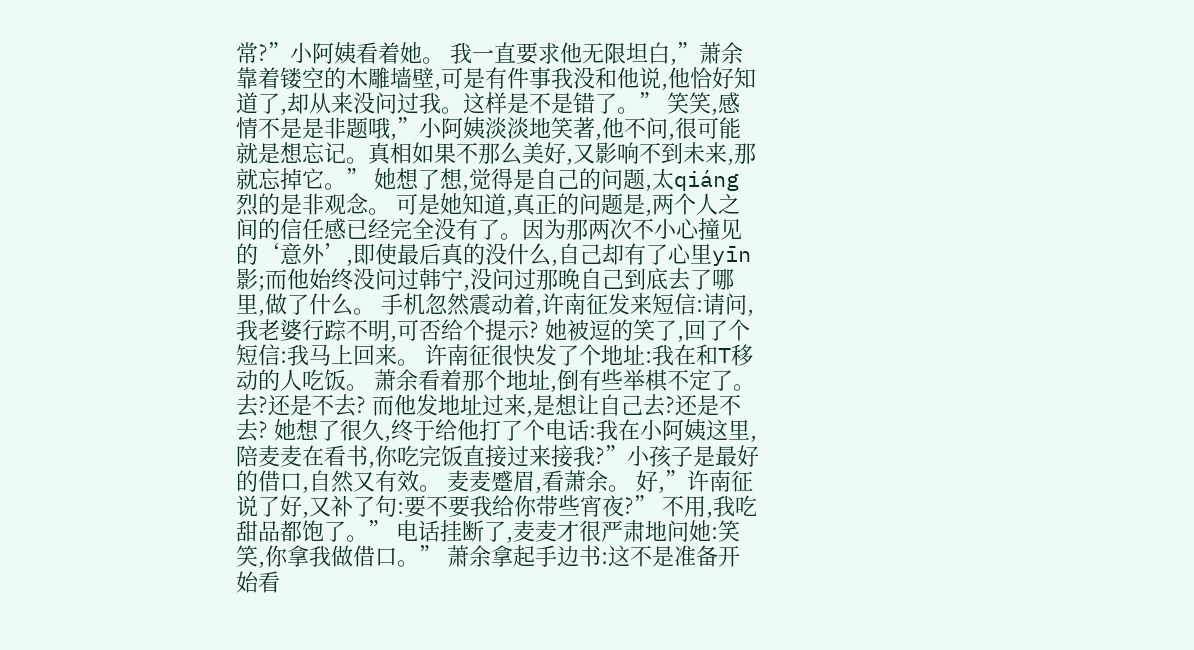常?”小阿姨看着她。 我一直要求他无限坦白,”萧余靠着镂空的木雕墙壁,可是有件事我没和他说,他恰好知道了,却从来没问过我。这样是不是错了。” 笑笑,感情不是是非题哦,”小阿姨淡淡地笑著,他不问,很可能就是想忘记。真相如果不那么美好,又影响不到未来,那就忘掉它。” 她想了想,觉得是自己的问题,太qiáng烈的是非观念。 可是她知道,真正的问题是,两个人之间的信任感已经完全没有了。因为那两次不小心撞见的‘意外’,即使最后真的没什么,自己却有了心里yīn影;而他始终没问过韩宁,没问过那晚自己到底去了哪里,做了什么。 手机忽然震动着,许南征发来短信:请问,我老婆行踪不明,可否给个提示? 她被逗的笑了,回了个短信:我马上回来。 许南征很快发了个地址:我在和T移动的人吃饭。 萧余看着那个地址,倒有些举棋不定了。 去?还是不去? 而他发地址过来,是想让自己去?还是不去? 她想了很久,终于给他打了个电话:我在小阿姨这里,陪麦麦在看书,你吃完饭直接过来接我?”小孩子是最好的借口,自然又有效。 麦麦蹙眉,看萧余。 好,”许南征说了好,又补了句:要不要我给你带些宵夜?” 不用,我吃甜品都饱了。” 电话挂断了,麦麦才很严肃地问她:笑笑,你拿我做借口。” 萧余拿起手边书:这不是准备开始看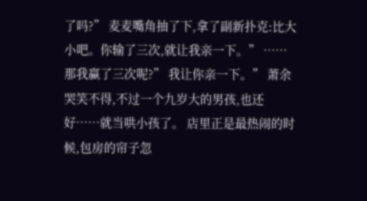了吗?” 麦麦嘴角抽了下,拿了副新扑克:比大小吧。你输了三次,就让我亲一下。” ……那我赢了三次呢?” 我让你亲一下。” 萧余哭笑不得,不过一个九岁大的男孩,也还好……就当哄小孩了。 店里正是最热闹的时候,包房的帘子忽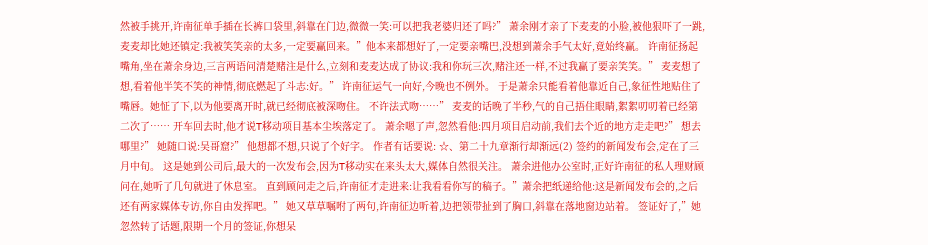然被手挑开,许南征单手插在长裤口袋里,斜靠在门边,微微一笑:可以把我老婆归还了吗?” 萧余刚才亲了下麦麦的小脸,被他狠吓了一跳,麦麦却比她还镇定:我被笑笑亲的太多,一定要赢回来。”他本来都想好了,一定要亲嘴巴,没想到萧余手气太好,竟始终赢。 许南征扬起嘴角,坐在萧余身边,三言两语问清楚赌注是什么,立刻和麦麦达成了协议:我和你玩三次,赌注还一样,不过我赢了要亲笑笑。” 麦麦想了想,看着他半笑不笑的神情,彻底燃起了斗志:好。” 许南征运气一向好,今晚也不例外。 于是萧余只能看着他靠近自己,象征性地贴住了嘴唇。她怔了下,以为他要离开时,就已经彻底被深吻住。 不许法式吻……” 麦麦的话晚了半秒,气的自己捂住眼睛,絮絮叨叨着已经第二次了…… 开车回去时,他才说T移动项目基本尘埃落定了。 萧余嗯了声,忽然看他:四月项目启动前,我们去个近的地方走走吧?” 想去哪里?” 她随口说:吴哥窟?” 他想都不想,只说了个好字。 作者有话要说: ☆、第二十九章渐行却渐远(2) 签约的新闻发布会,定在了三月中旬。 这是她到公司后,最大的一次发布会,因为T移动实在来头太大,媒体自然很关注。 萧余进他办公室时,正好许南征的私人理财顾问在,她听了几句就进了休息室。 直到顾问走之后,许南征才走进来:让我看看你写的稿子。”萧余把纸递给他:这是新闻发布会的,之后还有两家媒体专访,你自由发挥吧。” 她又草草嘱咐了两句,许南征边听着,边把领带扯到了胸口,斜靠在落地窗边站着。 签证好了,”她忽然转了话题,限期一个月的签证,你想呆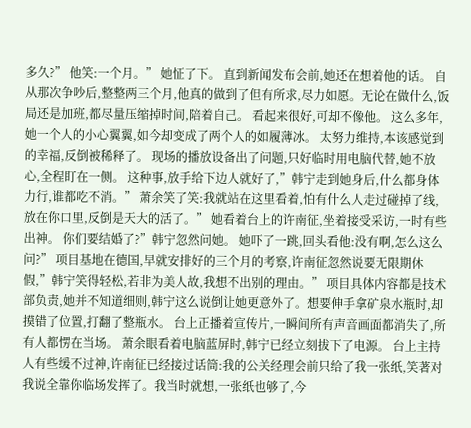多久?” 他笑:一个月。” 她怔了下。 直到新闻发布会前,她还在想着他的话。 自从那次争吵后,整整两三个月,他真的做到了但有所求,尽力如愿。无论在做什么,饭局还是加班,都尽量压缩掉时间,陪着自己。 看起来很好,可却不像他。 这么多年,她一个人的小心翼翼,如今却变成了两个人的如履薄冰。 太努力维持,本该感觉到的幸福,反倒被稀释了。 现场的播放设备出了问题,只好临时用电脑代替,她不放心,全程盯在一侧。 这种事,放手给下边人就好了,”韩宁走到她身后,什么都身体力行,谁都吃不消。” 萧余笑了笑:我就站在这里看着,怕有什么人走过碰掉了线,放在你口里,反倒是天大的活了。” 她看着台上的许南征,坐着接受采访,一时有些出神。 你们要结婚了?”韩宁忽然问她。 她吓了一跳,回头看他:没有啊,怎么这么问?” 项目基地在德国,早就安排好的三个月的考察,许南征忽然说要无限期休假,”韩宁笑得轻松,若非为美人故,我想不出别的理由。” 项目具体内容都是技术部负责,她并不知道细则,韩宁这么说倒让她更意外了。想要伸手拿矿泉水瓶时,却摸错了位置,打翻了整瓶水。 台上正播着宣传片,一瞬间所有声音画面都消失了,所有人都愣在当场。 萧余眼看着电脑蓝屏时,韩宁已经立刻拔下了电源。 台上主持人有些缓不过神,许南征已经接过话筒:我的公关经理会前只给了我一张纸,笑著对我说全靠你临场发挥了。我当时就想,一张纸也够了,今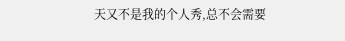天又不是我的个人秀,总不会需要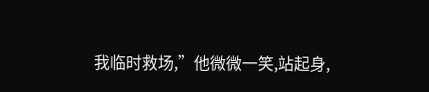我临时救场,”他微微一笑,站起身,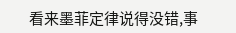看来墨菲定律说得没错,事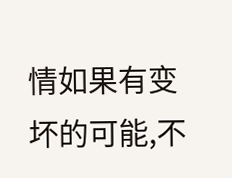情如果有变坏的可能,不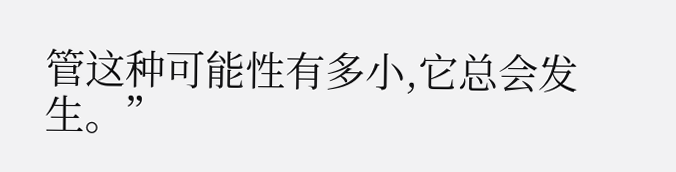管这种可能性有多小,它总会发生。”